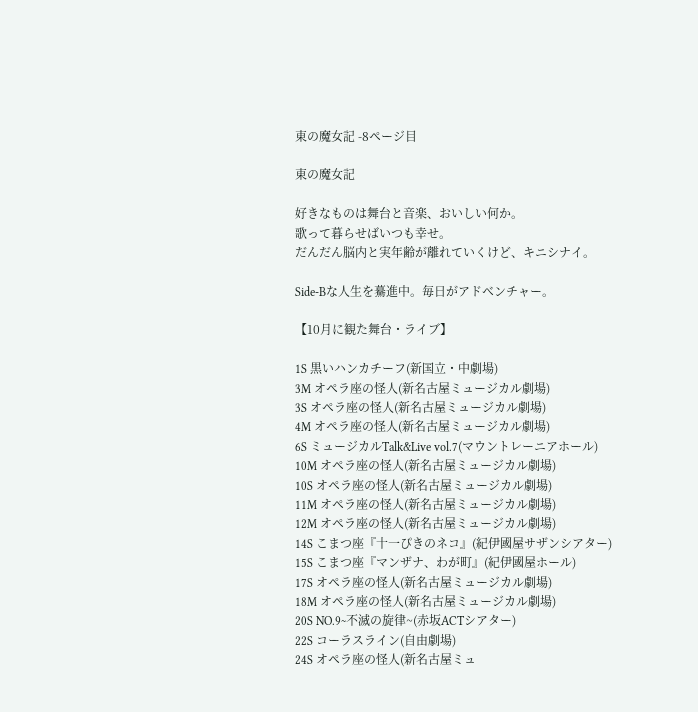東の魔女記 -8ページ目

東の魔女記

好きなものは舞台と音楽、おいしい何か。
歌って暮らせばいつも幸せ。
だんだん脳内と実年齢が離れていくけど、キニシナイ。

Side-Bな人生を驀進中。毎日がアドベンチャー。

【10月に観た舞台・ライブ】

1S 黒いハンカチーフ(新国立・中劇場)
3M オペラ座の怪人(新名古屋ミュージカル劇場)
3S オペラ座の怪人(新名古屋ミュージカル劇場)
4M オペラ座の怪人(新名古屋ミュージカル劇場)
6S ミュージカルTalk&Live vol.7(マウントレーニアホール)
10M オペラ座の怪人(新名古屋ミュージカル劇場)
10S オペラ座の怪人(新名古屋ミュージカル劇場)
11M オペラ座の怪人(新名古屋ミュージカル劇場)
12M オペラ座の怪人(新名古屋ミュージカル劇場)
14S こまつ座『十一ぴきのネコ』(紀伊國屋サザンシアター)
15S こまつ座『マンザナ、わが町』(紀伊國屋ホール)
17S オペラ座の怪人(新名古屋ミュージカル劇場)
18M オペラ座の怪人(新名古屋ミュージカル劇場)
20S NO.9~不滅の旋律~(赤坂ACTシアター)
22S コーラスライン(自由劇場)
24S オペラ座の怪人(新名古屋ミュ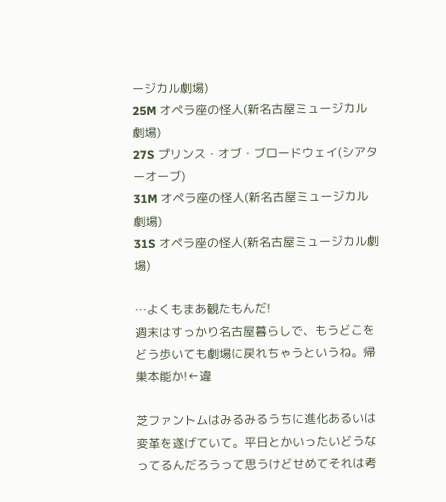ージカル劇場)
25M オペラ座の怪人(新名古屋ミュージカル劇場)
27S プリンス・オブ・ブロードウェイ(シアターオーブ)
31M オペラ座の怪人(新名古屋ミュージカル劇場)
31S オペラ座の怪人(新名古屋ミュージカル劇場)

…よくもまあ観たもんだ!
週末はすっかり名古屋暮らしで、もうどこをどう歩いても劇場に戻れちゃうというね。帰巣本能か!←違

芝ファントムはみるみるうちに進化あるいは変革を遂げていて。平日とかいったいどうなってるんだろうって思うけどせめてそれは考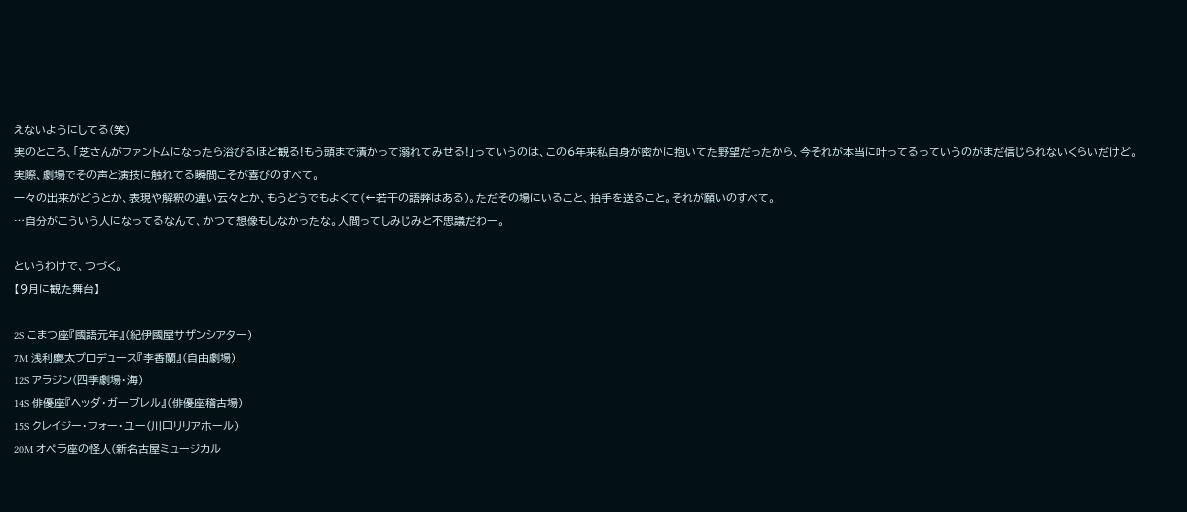えないようにしてる(笑)
実のところ、「芝さんがファントムになったら浴びるほど観る!もう頭まで漬かって溺れてみせる!」っていうのは、この6年来私自身が密かに抱いてた野望だったから、今それが本当に叶ってるっていうのがまだ信じられないくらいだけど。実際、劇場でその声と演技に触れてる瞬間こそが喜びのすべて。
一々の出来がどうとか、表現や解釈の違い云々とか、もうどうでもよくて(←若干の語弊はある)。ただその場にいること、拍手を送ること。それが願いのすべて。
…自分がこういう人になってるなんて、かつて想像もしなかったな。人間ってしみじみと不思議だわー。

というわけで、つづく。
【9月に観た舞台】

2S こまつ座『國語元年』(紀伊國屋サザンシアター)
7M 浅利慶太プロデュース『李香蘭』(自由劇場)
12S アラジン(四季劇場・海)
14S 俳優座『ヘッダ・ガーブレル』(俳優座稽古場)
15S クレイジー・フォー・ユー(川口リリアホール)
20M オペラ座の怪人(新名古屋ミュージカル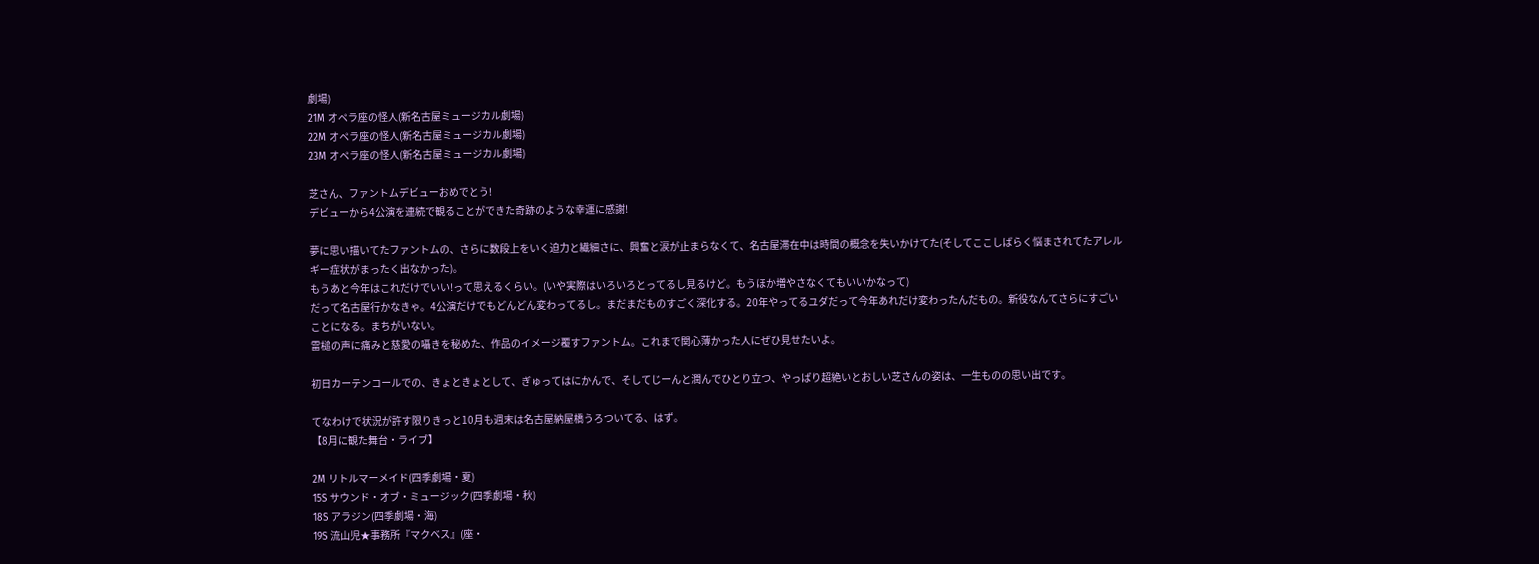劇場)
21M オペラ座の怪人(新名古屋ミュージカル劇場)
22M オペラ座の怪人(新名古屋ミュージカル劇場)
23M オペラ座の怪人(新名古屋ミュージカル劇場)

芝さん、ファントムデビューおめでとう!
デビューから4公演を連続で観ることができた奇跡のような幸運に感謝!

夢に思い描いてたファントムの、さらに数段上をいく迫力と繊細さに、興奮と涙が止まらなくて、名古屋滞在中は時間の概念を失いかけてた(そしてここしばらく悩まされてたアレルギー症状がまったく出なかった)。
もうあと今年はこれだけでいい!って思えるくらい。(いや実際はいろいろとってるし見るけど。もうほか増やさなくてもいいかなって)
だって名古屋行かなきゃ。4公演だけでもどんどん変わってるし。まだまだものすごく深化する。20年やってるユダだって今年あれだけ変わったんだもの。新役なんてさらにすごいことになる。まちがいない。
雷槌の声に痛みと慈愛の囁きを秘めた、作品のイメージ覆すファントム。これまで関心薄かった人にぜひ見せたいよ。

初日カーテンコールでの、きょときょとして、ぎゅってはにかんで、そしてじーんと潤んでひとり立つ、やっぱり超絶いとおしい芝さんの姿は、一生ものの思い出です。

てなわけで状況が許す限りきっと10月も週末は名古屋納屋橋うろついてる、はず。
【8月に観た舞台・ライブ】

2M リトルマーメイド(四季劇場・夏)
15S サウンド・オブ・ミュージック(四季劇場・秋)
18S アラジン(四季劇場・海)
19S 流山児★事務所『マクベス』(座・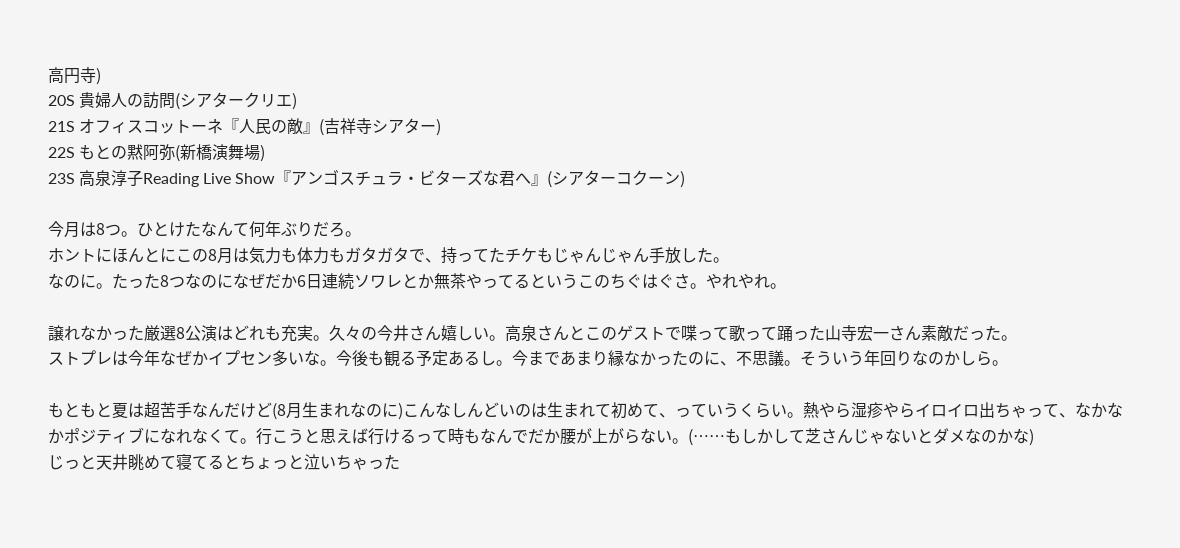高円寺)
20S 貴婦人の訪問(シアタークリエ)
21S オフィスコットーネ『人民の敵』(吉祥寺シアター)
22S もとの黙阿弥(新橋演舞場)
23S 高泉淳子Reading Live Show『アンゴスチュラ・ビターズな君へ』(シアターコクーン)

今月は8つ。ひとけたなんて何年ぶりだろ。
ホントにほんとにこの8月は気力も体力もガタガタで、持ってたチケもじゃんじゃん手放した。
なのに。たった8つなのになぜだか6日連続ソワレとか無茶やってるというこのちぐはぐさ。やれやれ。

譲れなかった厳選8公演はどれも充実。久々の今井さん嬉しい。高泉さんとこのゲストで喋って歌って踊った山寺宏一さん素敵だった。
ストプレは今年なぜかイプセン多いな。今後も観る予定あるし。今まであまり縁なかったのに、不思議。そういう年回りなのかしら。

もともと夏は超苦手なんだけど(8月生まれなのに)こんなしんどいのは生まれて初めて、っていうくらい。熱やら湿疹やらイロイロ出ちゃって、なかなかポジティブになれなくて。行こうと思えば行けるって時もなんでだか腰が上がらない。(……もしかして芝さんじゃないとダメなのかな)
じっと天井眺めて寝てるとちょっと泣いちゃった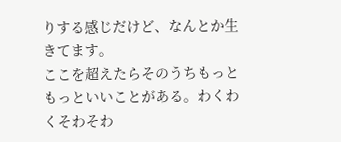りする感じだけど、なんとか生きてます。
ここを超えたらそのうちもっともっといいことがある。わくわくそわそわ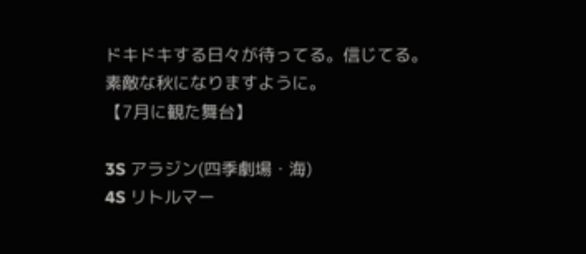ドキドキする日々が待ってる。信じてる。
素敵な秋になりますように。
【7月に観た舞台】

3S アラジン(四季劇場・海)
4S リトルマー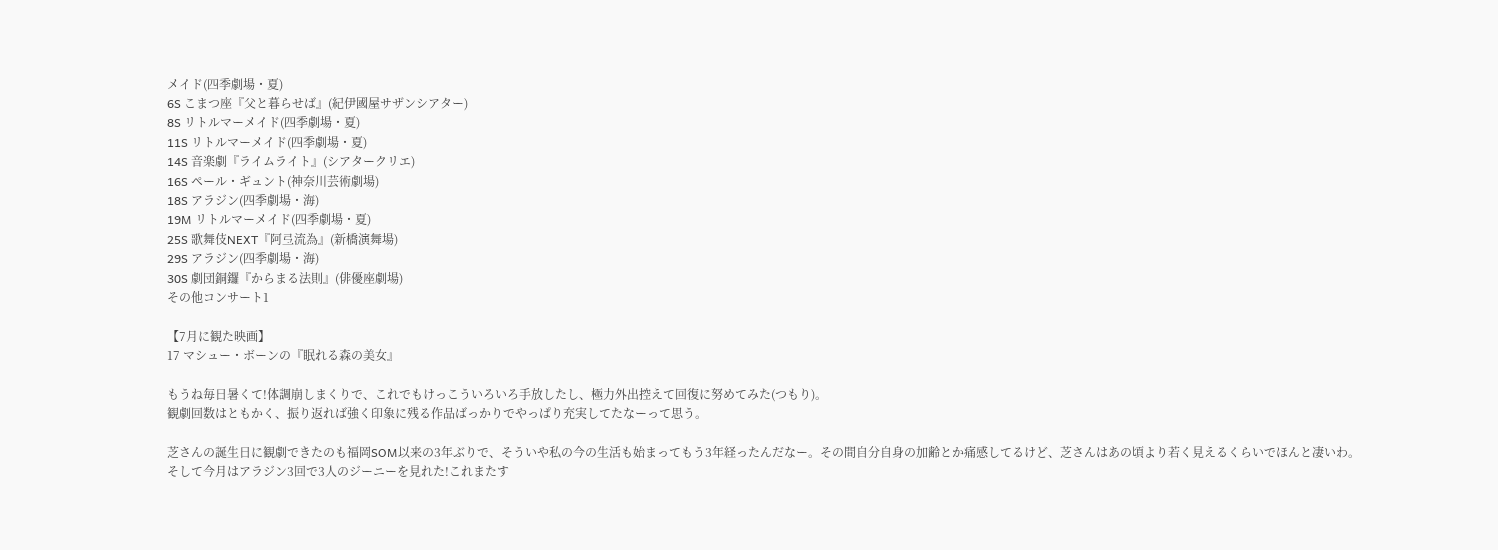メイド(四季劇場・夏)
6S こまつ座『父と暮らせば』(紀伊國屋サザンシアター)
8S リトルマーメイド(四季劇場・夏)
11S リトルマーメイド(四季劇場・夏)
14S 音楽劇『ライムライト』(シアタークリエ)
16S ペール・ギュント(神奈川芸術劇場)
18S アラジン(四季劇場・海)
19M リトルマーメイド(四季劇場・夏)
25S 歌舞伎NEXT『阿弖流為』(新橋演舞場)
29S アラジン(四季劇場・海)
30S 劇団銅鑼『からまる法則』(俳優座劇場)
その他コンサート1

【7月に観た映画】
17 マシュー・ボーンの『眠れる森の美女』

もうね毎日暑くて!体調崩しまくりで、これでもけっこういろいろ手放したし、極力外出控えて回復に努めてみた(つもり)。
観劇回数はともかく、振り返れば強く印象に残る作品ばっかりでやっぱり充実してたなーって思う。

芝さんの誕生日に観劇できたのも福岡SOM以来の3年ぶりで、そういや私の今の生活も始まってもう3年経ったんだなー。その間自分自身の加齢とか痛感してるけど、芝さんはあの頃より若く見えるくらいでほんと凄いわ。
そして今月はアラジン3回で3人のジーニーを見れた!これまたす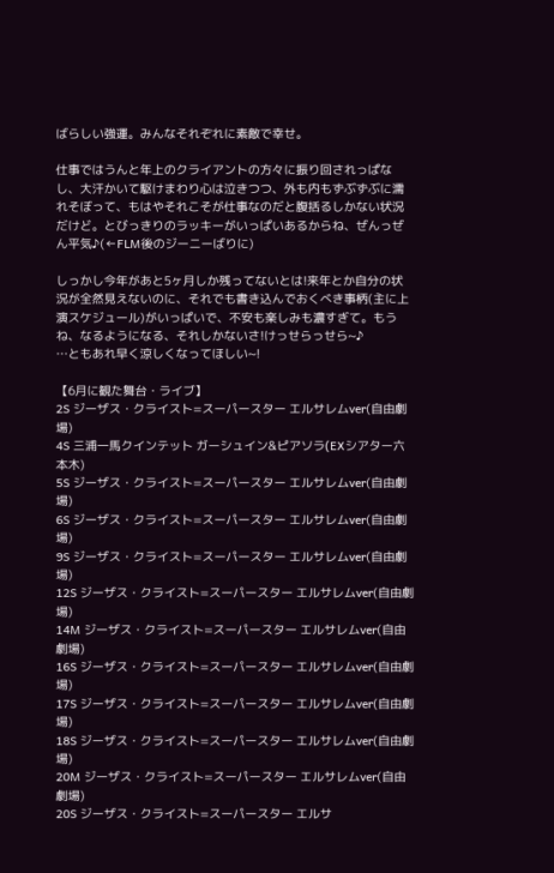ばらしい強運。みんなそれぞれに素敵で幸せ。

仕事ではうんと年上のクライアントの方々に振り回されっぱなし、大汗かいて駆けまわり心は泣きつつ、外も内もずぶずぶに濡れそぼって、もはやそれこそが仕事なのだと腹括るしかない状況だけど。とびっきりのラッキーがいっぱいあるからね、ぜんっぜん平気♪(←FLM後のジーニーばりに)

しっかし今年があと5ヶ月しか残ってないとは!来年とか自分の状況が全然見えないのに、それでも書き込んでおくべき事柄(主に上演スケジュール)がいっぱいで、不安も楽しみも濃すぎて。もうね、なるようになる、それしかないさ!けっせらっせら~♪
…ともあれ早く涼しくなってほしい~!

【6月に観た舞台・ライブ】
2S ジーザス・クライスト=スーパースター エルサレムver(自由劇場)
4S 三浦一馬クインテット ガーシュイン&ピアソラ(EXシアター六本木)
5S ジーザス・クライスト=スーパースター エルサレムver(自由劇場)
6S ジーザス・クライスト=スーパースター エルサレムver(自由劇場)
9S ジーザス・クライスト=スーパースター エルサレムver(自由劇場)
12S ジーザス・クライスト=スーパースター エルサレムver(自由劇場)
14M ジーザス・クライスト=スーパースター エルサレムver(自由劇場)
16S ジーザス・クライスト=スーパースター エルサレムver(自由劇場)
17S ジーザス・クライスト=スーパースター エルサレムver(自由劇場)
18S ジーザス・クライスト=スーパースター エルサレムver(自由劇場)
20M ジーザス・クライスト=スーパースター エルサレムver(自由劇場)
20S ジーザス・クライスト=スーパースター エルサ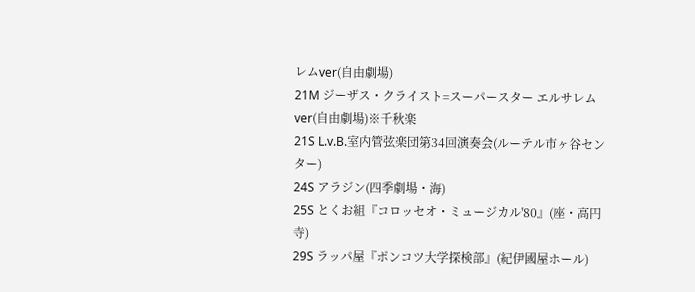レムver(自由劇場)
21M ジーザス・クライスト=スーパースター エルサレムver(自由劇場)※千秋楽
21S L.v.B.室内管弦楽団第34回演奏会(ルーテル市ヶ谷センター)
24S アラジン(四季劇場・海)
25S とくお組『コロッセオ・ミュージカル'80』(座・高円寺)
29S ラッパ屋『ポンコツ大学探検部』(紀伊國屋ホール)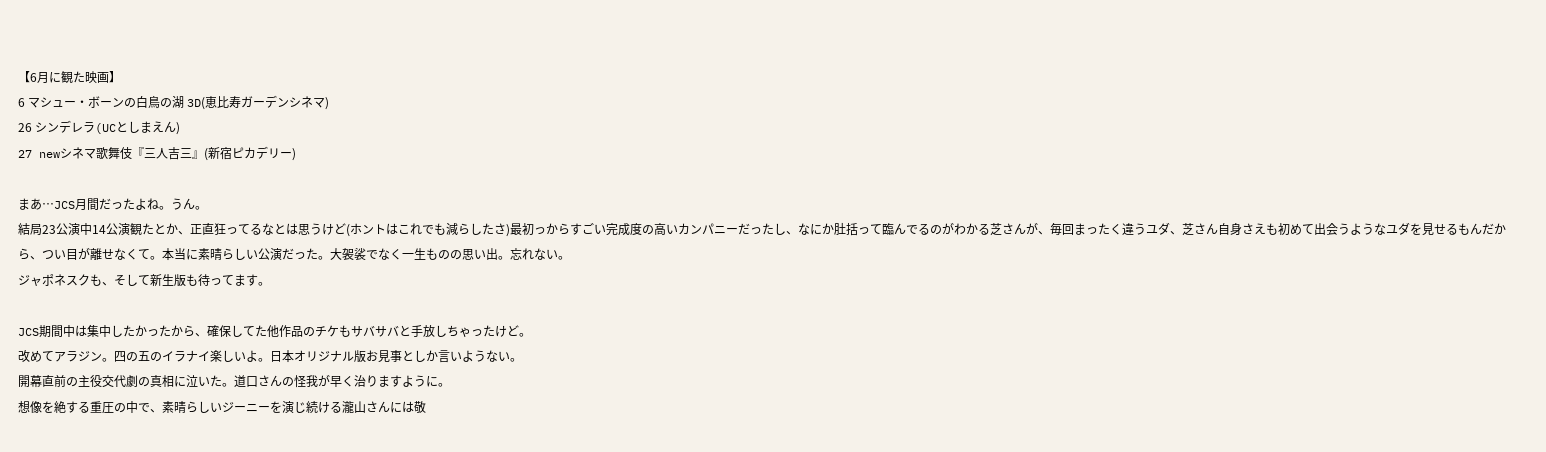【6月に観た映画】
6 マシュー・ボーンの白鳥の湖 3D(恵比寿ガーデンシネマ)
26 シンデレラ(UCとしまえん)
27 newシネマ歌舞伎『三人吉三』(新宿ピカデリー)

まあ…JCS月間だったよね。うん。
結局23公演中14公演観たとか、正直狂ってるなとは思うけど(ホントはこれでも減らしたさ)最初っからすごい完成度の高いカンパニーだったし、なにか肚括って臨んでるのがわかる芝さんが、毎回まったく違うユダ、芝さん自身さえも初めて出会うようなユダを見せるもんだから、つい目が離せなくて。本当に素晴らしい公演だった。大袈裟でなく一生ものの思い出。忘れない。
ジャポネスクも、そして新生版も待ってます。

JCS期間中は集中したかったから、確保してた他作品のチケもサバサバと手放しちゃったけど。
改めてアラジン。四の五のイラナイ楽しいよ。日本オリジナル版お見事としか言いようない。
開幕直前の主役交代劇の真相に泣いた。道口さんの怪我が早く治りますように。
想像を絶する重圧の中で、素晴らしいジーニーを演じ続ける瀧山さんには敬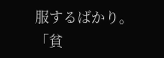服するばかり。
「貧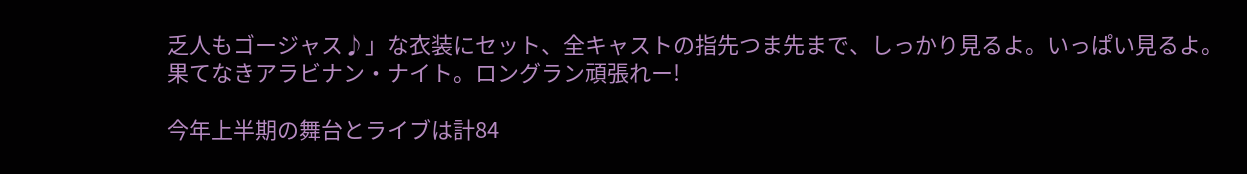乏人もゴージャス♪」な衣装にセット、全キャストの指先つま先まで、しっかり見るよ。いっぱい見るよ。
果てなきアラビナン・ナイト。ロングラン頑張れー!

今年上半期の舞台とライブは計84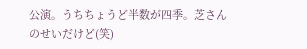公演。うちちょうど半数が四季。芝さんのせいだけど(笑)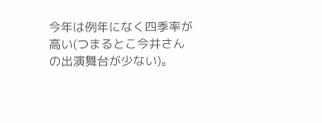今年は例年になく四季率が高い(つまるとこ今井さんの出演舞台が少ない)。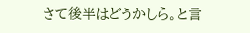さて後半はどうかしら。と言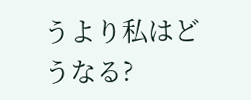うより私はどうなる?